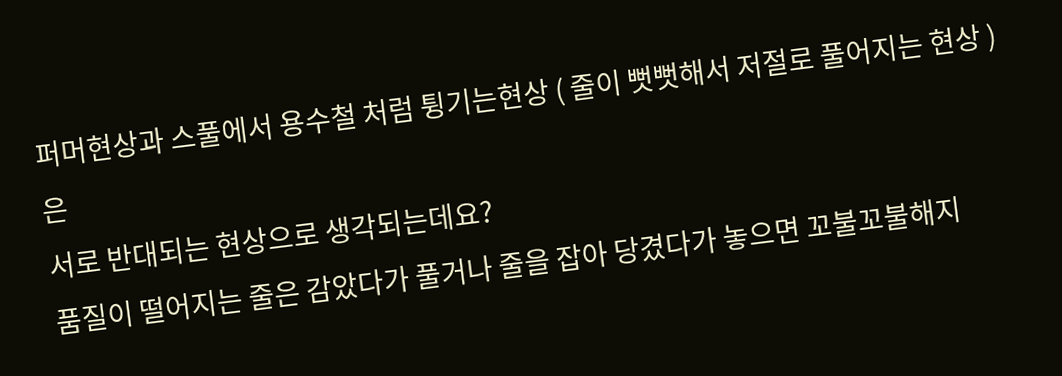퍼머현상과 스풀에서 용수철 처럼 튕기는현상 ( 줄이 뻣뻣해서 저절로 풀어지는 현상 ) 은
서로 반대되는 현상으로 생각되는데요?
품질이 떨어지는 줄은 감았다가 풀거나 줄을 잡아 당겼다가 놓으면 꼬불꼬불해지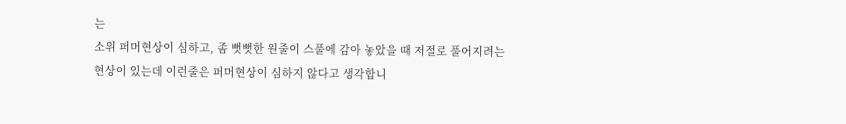는
소위 퍼머현상이 심하고, 좀 뻣뻣한 원줄이 스풀에 감아 놓았을 때 저절로 풀어지려는
현상이 있는데 이런줄은 퍼머현상이 심하지 않다고 생각합니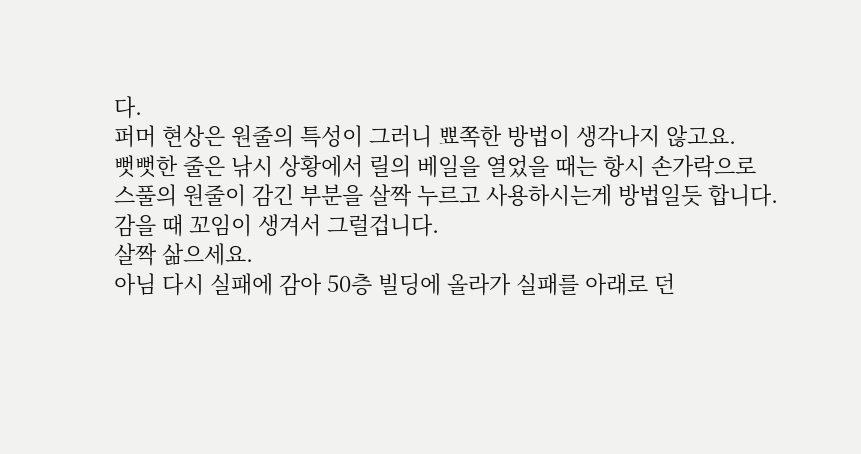다.
퍼머 현상은 원줄의 특성이 그러니 뾰쪽한 방법이 생각나지 않고요.
뻣뻣한 줄은 낚시 상황에서 릴의 베일을 열었을 때는 항시 손가락으로
스풀의 원줄이 감긴 부분을 살짝 누르고 사용하시는게 방법일듯 합니다.
감을 때 꼬임이 생겨서 그럴겁니다.
살짝 삶으세요.
아님 다시 실패에 감아 50층 빌딩에 올라가 실패를 아래로 던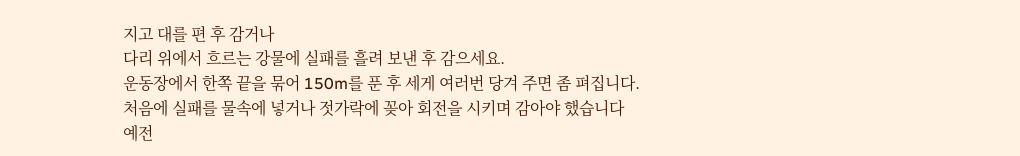지고 대를 편 후 감거나
다리 위에서 흐르는 강물에 실패를 흘려 보낸 후 감으세요.
운동장에서 한쪽 끝을 묶어 150m를 푼 후 세게 여러번 당겨 주면 좀 펴집니다.
처음에 실패를 물속에 넣거나 젓가락에 꽂아 회전을 시키며 감아야 했습니다
예전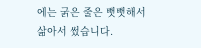에는 굵은 줄은 뻣뻣해서 삶아서 썼습니다.